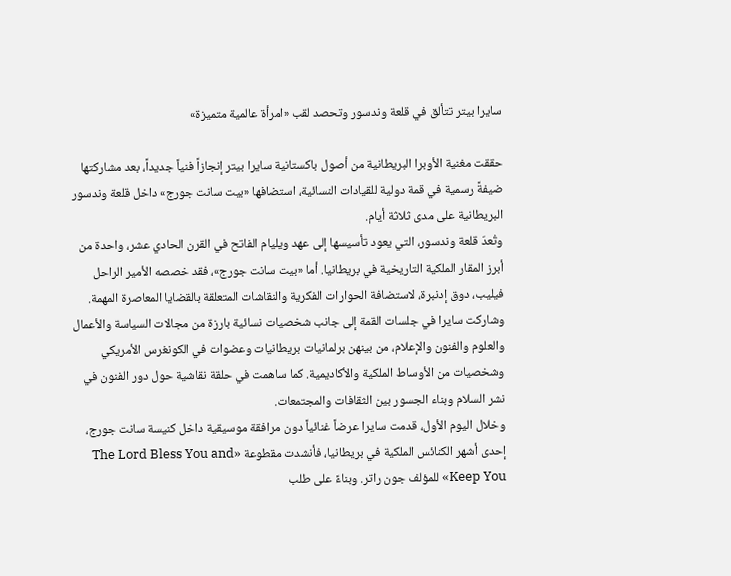سايرا بيتر تتألق في قلعة وندسور وتحصد لقب «امرأة عالمية متميزة»

حققت مغنية الأوبرا البريطانية من أصول باكستانية سايرا بيتر إنجازاً فنياً جديداً، بعد مشاركتها ضيفةً رسمية في قمة دولية للقيادات النسائية، استضافها «بيت سانت جورج» داخل قلعة وندسور البريطانية على مدى ثلاثة أيام.
وتُعدّ قلعة وندسور، التي يعود تأسيسها إلى عهد ويليام الفاتح في القرن الحادي عشر، واحدة من أبرز المقار الملكية التاريخية في بريطانيا. أما «بيت سانت جورج»، فقد خصصه الأمير الراحل فيليب، دوق إدنبرة، لاستضافة الحوارات الفكرية والنقاشات المتعلقة بالقضايا المعاصرة المهمة.
وشاركت سايرا في جلسات القمة إلى جانب شخصيات نسائية بارزة من مجالات السياسة والأعمال والعلوم والفنون والإعلام، من بينهن برلمانيات بريطانيات وعضوات في الكونغرس الأمريكي وشخصيات من الأوساط الملكية والأكاديمية. كما ساهمت في حلقة نقاشية حول دور الفنون في نشر السلام وبناء الجسور بين الثقافات والمجتمعات.
وخلال اليوم الأول، قدمت سايرا عرضاً غنائياً دون مرافقة موسيقية داخل كنيسة سانت جورج، إحدى أشهر الكنائس الملكية في بريطانيا، فأنشدت مقطوعة «The Lord Bless You and Keep You» للمؤلف جون راتر. وبناءً على طلب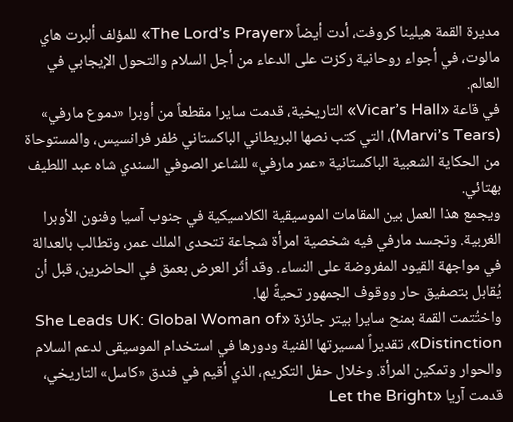مديرة القمة هيلينا كروفت، أدت أيضاً «The Lord’s Prayer» للمؤلف ألبرت هاي مالوت، في أجواء روحانية ركزت على الدعاء من أجل السلام والتحول الإيجابي في العالم.
في قاعة «Vicar’s Hall» التاريخية، قدمت سايرا مقطعاً من أوبرا «دموع مارفي» (Marvi’s Tears)، التي كتب نصها البريطاني الباكستاني ظفر فرانسيس، والمستوحاة من الحكاية الشعبية الباكستانية «عمر مارفي» للشاعر الصوفي السندي شاه عبد اللطيف بهتائي.
ويجمع هذا العمل بين المقامات الموسيقية الكلاسيكية في جنوب آسيا وفنون الأوبرا الغربية. وتجسد مارفي فيه شخصية امرأة شجاعة تتحدى الملك عمر، وتطالب بالعدالة في مواجهة القيود المفروضة على النساء. وقد أثّر العرض بعمق في الحاضرين، قبل أن يُقابل بتصفيق حار ووقوف الجمهور تحيةً لها.
واختُتمت القمة بمنح سايرا بيتر جائزة «She Leads UK: Global Woman of Distinction»، تقديراً لمسيرتها الفنية ودورها في استخدام الموسيقى لدعم السلام والحوار وتمكين المرأة. وخلال حفل التكريم، الذي أقيم في فندق «كاسل» التاريخي، قدمت آريا «Let the Bright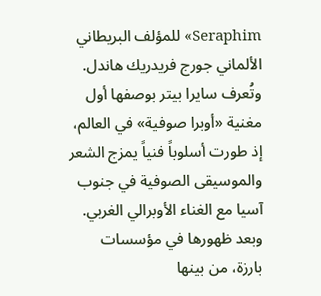Seraphim» للمؤلف البريطاني الألماني جورج فريدريك هاندل.
وتُعرف سايرا بيتر بوصفها أول مغنية «أوبرا صوفية» في العالم، إذ طورت أسلوباً فنياً يمزج الشعر والموسيقى الصوفية في جنوب آسيا مع الغناء الأوبرالي الغربي. وبعد ظهورها في مؤسسات بارزة، من بينها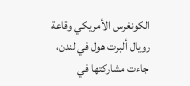الكونغرس الأمريكي وقاعة رويال ألبرت هول في لندن، جاءت مشاركتها في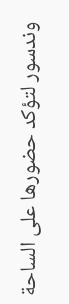وندسور لتؤكد حضورها على الساحة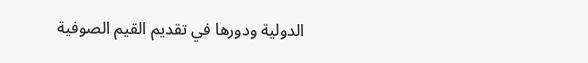الدولية ودورها في تقديم القيم الصوفية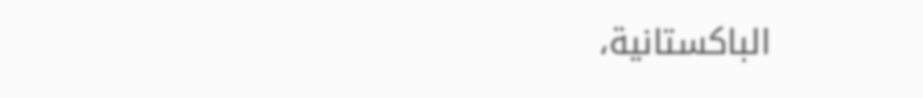الباكستانية،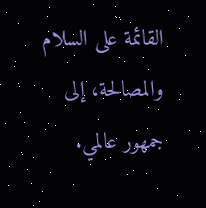القائمة على السلام والمصالحة، إلى جمهور عالمي.